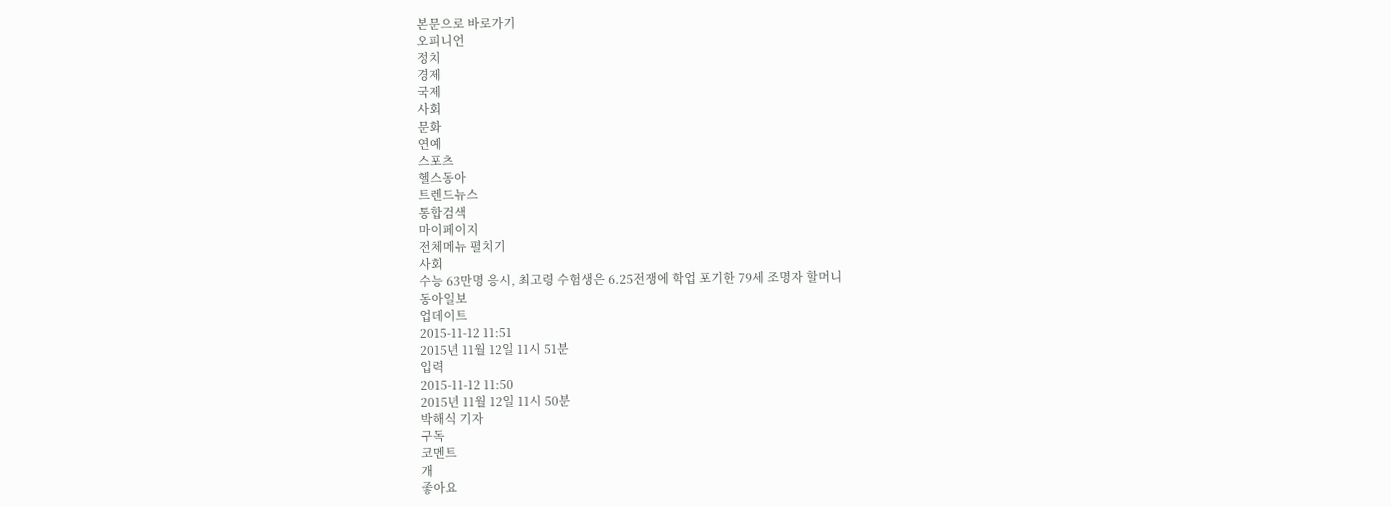본문으로 바로가기
오피니언
정치
경제
국제
사회
문화
연예
스포츠
헬스동아
트렌드뉴스
통합검색
마이페이지
전체메뉴 펼치기
사회
수능 63만명 응시, 최고령 수험생은 6.25전쟁에 학업 포기한 79세 조명자 할머니
동아일보
업데이트
2015-11-12 11:51
2015년 11월 12일 11시 51분
입력
2015-11-12 11:50
2015년 11월 12일 11시 50분
박해식 기자
구독
코멘트
개
좋아요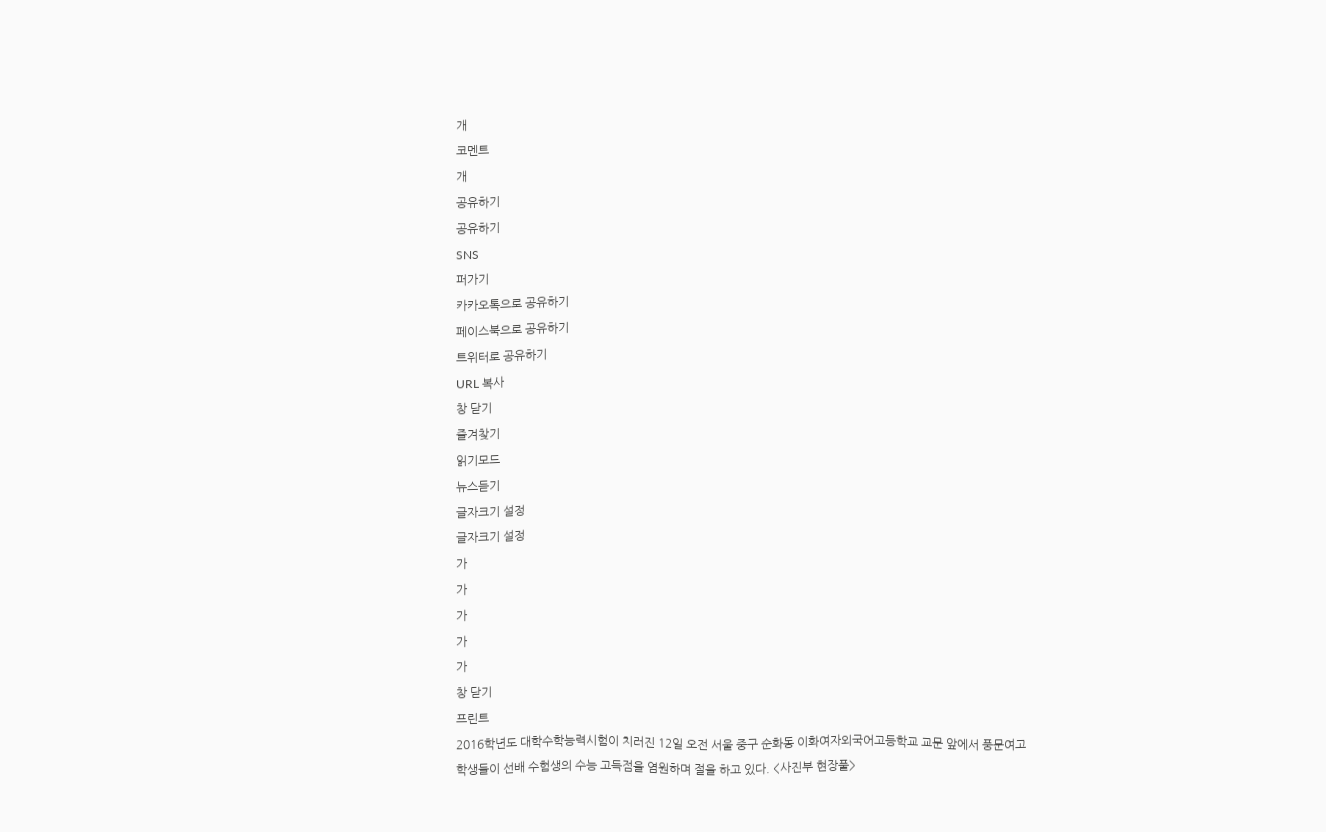개
코멘트
개
공유하기
공유하기
SNS
퍼가기
카카오톡으로 공유하기
페이스북으로 공유하기
트위터로 공유하기
URL 복사
창 닫기
즐겨찾기
읽기모드
뉴스듣기
글자크기 설정
글자크기 설정
가
가
가
가
가
창 닫기
프린트
2016학년도 대학수학능력시험이 치러진 12일 오전 서울 중구 순화동 이화여자외국어고등학교 교문 앞에서 풍문여고 학생들이 선배 수험생의 수능 고득점을 염원하며 절을 하고 있다. <사진부 현장풀>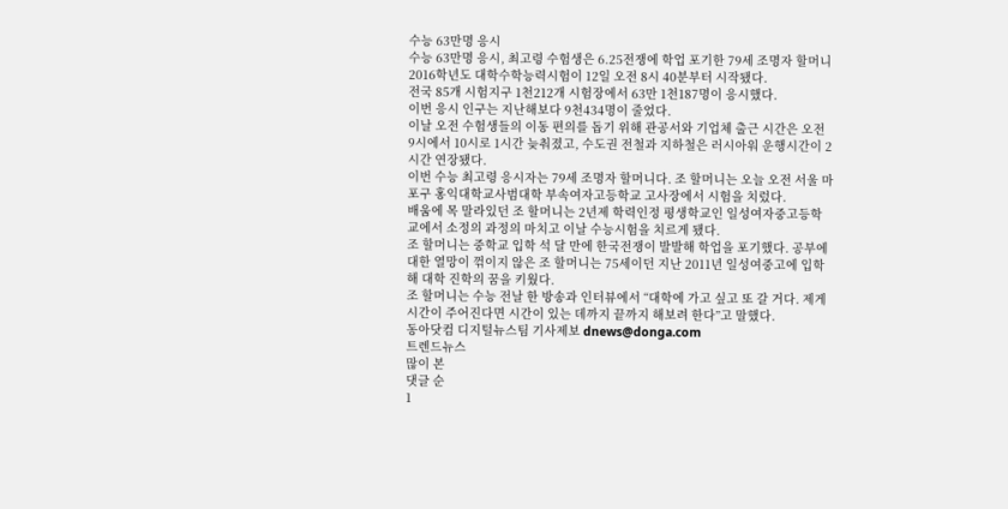수능 63만명 응시
수능 63만명 응시, 최고령 수험생은 6.25전쟁에 학업 포기한 79세 조명자 할머니
2016학년도 대학수학능력시험이 12일 오전 8시 40분부터 시작됐다.
전국 85개 시험지구 1천212개 시험장에서 63만 1천187명이 응시했다.
이번 응시 인구는 지난해보다 9천434명이 줄었다.
이날 오전 수험생들의 이동 편의를 돕기 위해 관공서와 기업체 출근 시간은 오전 9시에서 10시로 1시간 늦춰졌고, 수도권 전철과 지하철은 러시아워 운행시간이 2시간 연장됐다.
이번 수능 최고령 응시자는 79세 조명자 할머니다. 조 할머니는 오늘 오전 서울 마포구 홍익대학교사범대학 부속여자고등학교 고사장에서 시험을 치렀다.
배움에 목 말라있던 조 할머니는 2년제 학력인정 평생학교인 일성여자중고등학교에서 소정의 과정의 마치고 이날 수능시험을 치르게 됐다.
조 할머니는 중학교 입학 석 달 만에 한국전쟁이 발발해 학업을 포기했다. 공부에 대한 열망이 꺾이지 않은 조 할머니는 75세이던 지난 2011년 일성여중고에 입학해 대학 진학의 꿈을 키웠다.
조 할머니는 수능 전날 한 방송과 인터뷰에서 “대학에 가고 싶고 또 갈 거다. 제게 시간이 주어진다면 시간이 있는 데까지 끝까지 해보려 한다”고 말했다.
동아닷컴 디지털뉴스팀 기사제보 dnews@donga.com
트렌드뉴스
많이 본
댓글 순
1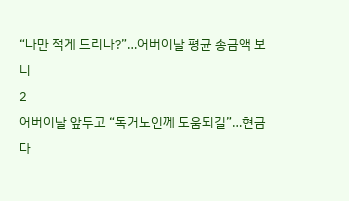“나만 적게 드리나?”…어버이날 평균 송금액 보니
2
어버이날 앞두고 “독거노인께 도움되길”…현금다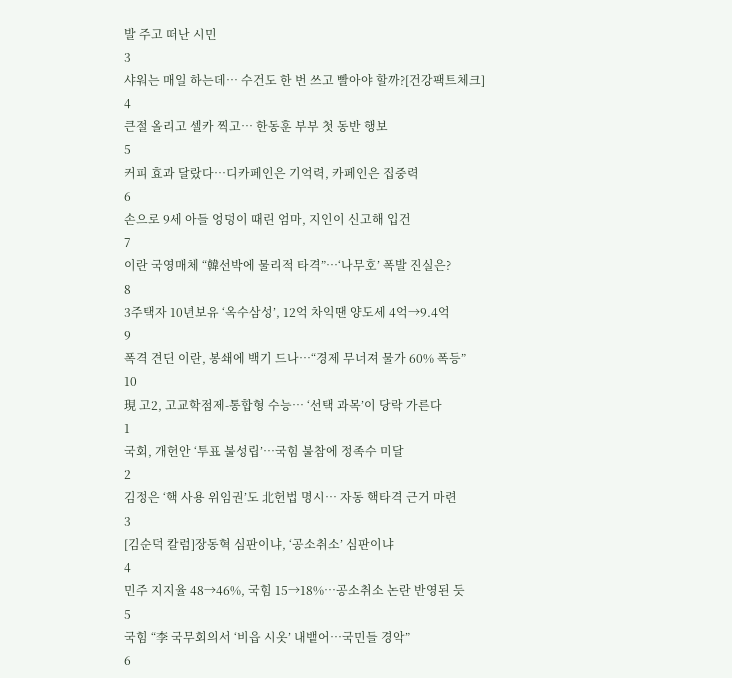발 주고 떠난 시민
3
샤워는 매일 하는데… 수건도 한 번 쓰고 빨아야 할까?[건강팩트체크]
4
큰절 올리고 셀카 찍고… 한동훈 부부 첫 동반 행보
5
커피 효과 달랐다…디카페인은 기억력, 카페인은 집중력
6
손으로 9세 아들 엉덩이 때린 엄마, 지인이 신고해 입건
7
이란 국영매체 “韓선박에 물리적 타격”…‘나무호’ 폭발 진실은?
8
3주택자 10년보유 ‘옥수삼성’, 12억 차익땐 양도세 4억→9.4억
9
폭격 견딘 이란, 봉쇄에 백기 드나…“경제 무너져 물가 60% 폭등”
10
現 고2, 고교학점제-통합형 수능… ‘선택 과목’이 당락 가른다
1
국회, 개헌안 ‘투표 불성립’…국힘 불참에 정족수 미달
2
김정은 ‘핵 사용 위임권’도 北헌법 명시… 자동 핵타격 근거 마련
3
[김순덕 칼럼]장동혁 심판이냐, ‘공소취소’ 심판이냐
4
민주 지지율 48→46%, 국힘 15→18%…공소취소 논란 반영된 듯
5
국힘 “李 국무회의서 ‘비읍 시옷’ 내뱉어…국민들 경악”
6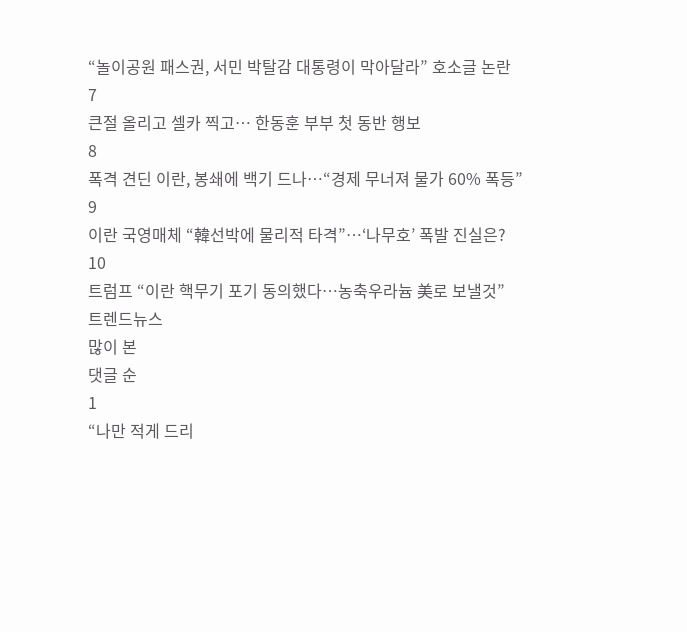“놀이공원 패스권, 서민 박탈감 대통령이 막아달라” 호소글 논란
7
큰절 올리고 셀카 찍고… 한동훈 부부 첫 동반 행보
8
폭격 견딘 이란, 봉쇄에 백기 드나…“경제 무너져 물가 60% 폭등”
9
이란 국영매체 “韓선박에 물리적 타격”…‘나무호’ 폭발 진실은?
10
트럼프 “이란 핵무기 포기 동의했다…농축우라늄 美로 보낼것”
트렌드뉴스
많이 본
댓글 순
1
“나만 적게 드리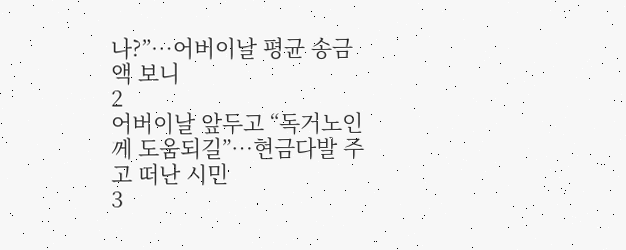나?”…어버이날 평균 송금액 보니
2
어버이날 앞두고 “독거노인께 도움되길”…현금다발 주고 떠난 시민
3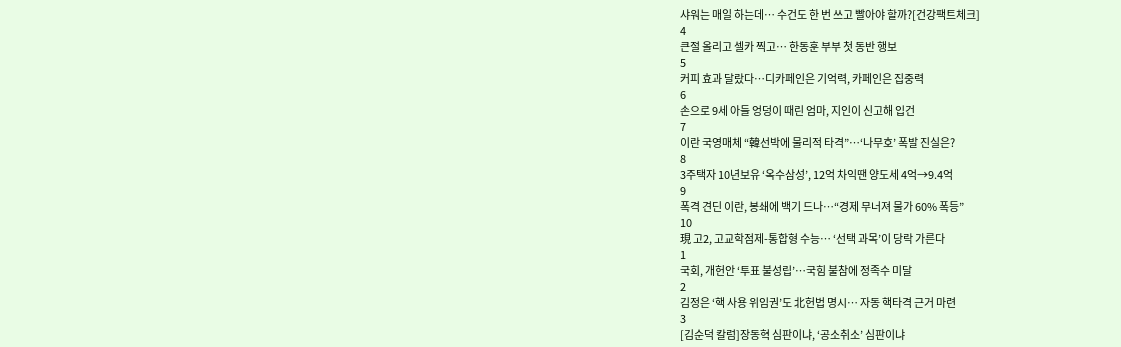샤워는 매일 하는데… 수건도 한 번 쓰고 빨아야 할까?[건강팩트체크]
4
큰절 올리고 셀카 찍고… 한동훈 부부 첫 동반 행보
5
커피 효과 달랐다…디카페인은 기억력, 카페인은 집중력
6
손으로 9세 아들 엉덩이 때린 엄마, 지인이 신고해 입건
7
이란 국영매체 “韓선박에 물리적 타격”…‘나무호’ 폭발 진실은?
8
3주택자 10년보유 ‘옥수삼성’, 12억 차익땐 양도세 4억→9.4억
9
폭격 견딘 이란, 봉쇄에 백기 드나…“경제 무너져 물가 60% 폭등”
10
現 고2, 고교학점제-통합형 수능… ‘선택 과목’이 당락 가른다
1
국회, 개헌안 ‘투표 불성립’…국힘 불참에 정족수 미달
2
김정은 ‘핵 사용 위임권’도 北헌법 명시… 자동 핵타격 근거 마련
3
[김순덕 칼럼]장동혁 심판이냐, ‘공소취소’ 심판이냐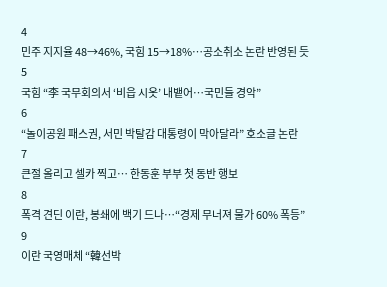4
민주 지지율 48→46%, 국힘 15→18%…공소취소 논란 반영된 듯
5
국힘 “李 국무회의서 ‘비읍 시옷’ 내뱉어…국민들 경악”
6
“놀이공원 패스권, 서민 박탈감 대통령이 막아달라” 호소글 논란
7
큰절 올리고 셀카 찍고… 한동훈 부부 첫 동반 행보
8
폭격 견딘 이란, 봉쇄에 백기 드나…“경제 무너져 물가 60% 폭등”
9
이란 국영매체 “韓선박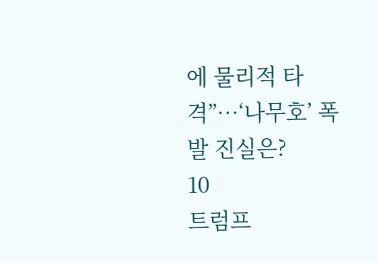에 물리적 타격”…‘나무호’ 폭발 진실은?
10
트럼프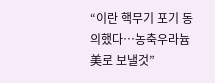“이란 핵무기 포기 동의했다…농축우라늄 美로 보낼것”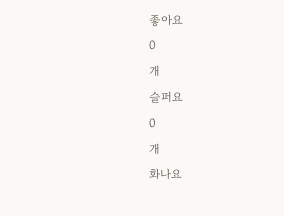좋아요
0
개
슬퍼요
0
개
화나요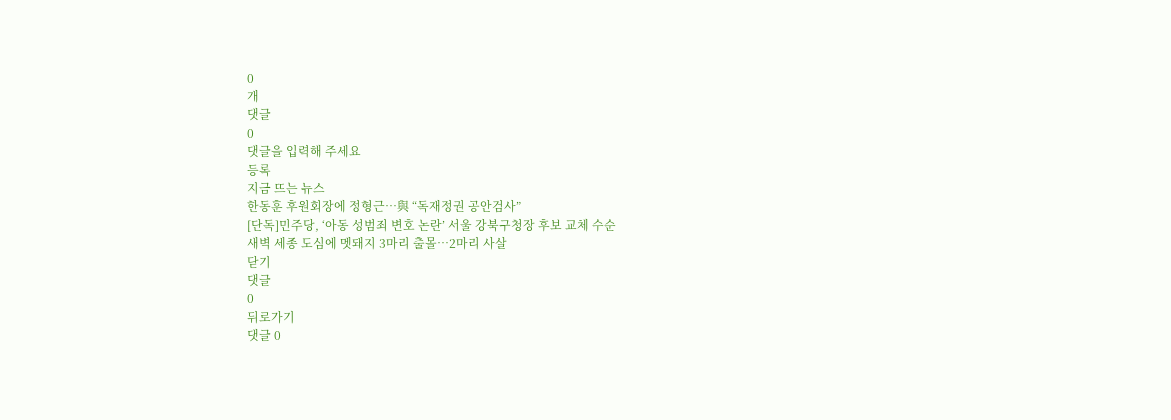0
개
댓글
0
댓글을 입력해 주세요
등록
지금 뜨는 뉴스
한동훈 후원회장에 정형근…與 “독재정권 공안검사”
[단독]민주당, ‘아동 성범죄 변호 논란’ 서울 강북구청장 후보 교체 수순
새벽 세종 도심에 멧돼지 3마리 출몰…2마리 사살
닫기
댓글
0
뒤로가기
댓글 0